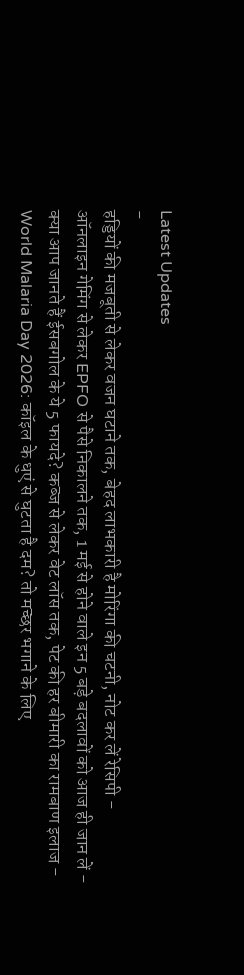Latest Updates
-
हड्डियों की मजबूती से लेकर वजन घटाने तक, बेहद लाभकारी है मोरिंगा की चटनी, नोट कर लें रेसिपी -
ऑनलाइन गेमिंग से लेकर EPFO से पैसे निकालने तक, 1 मई से होने वाले इन 5 बड़े बदलावों को आज ही जान लें -
क्या आप जानते हैं ईसबगोल के ये 5 फायदे? कब्ज से लेकर वेट लॉस तक, पेट की हर बीमारी का रामबाण इलाज -
World Malaria Day 2026: कॉइल के धुएं से घुटता है दम? तो मच्छर भगाने के लिए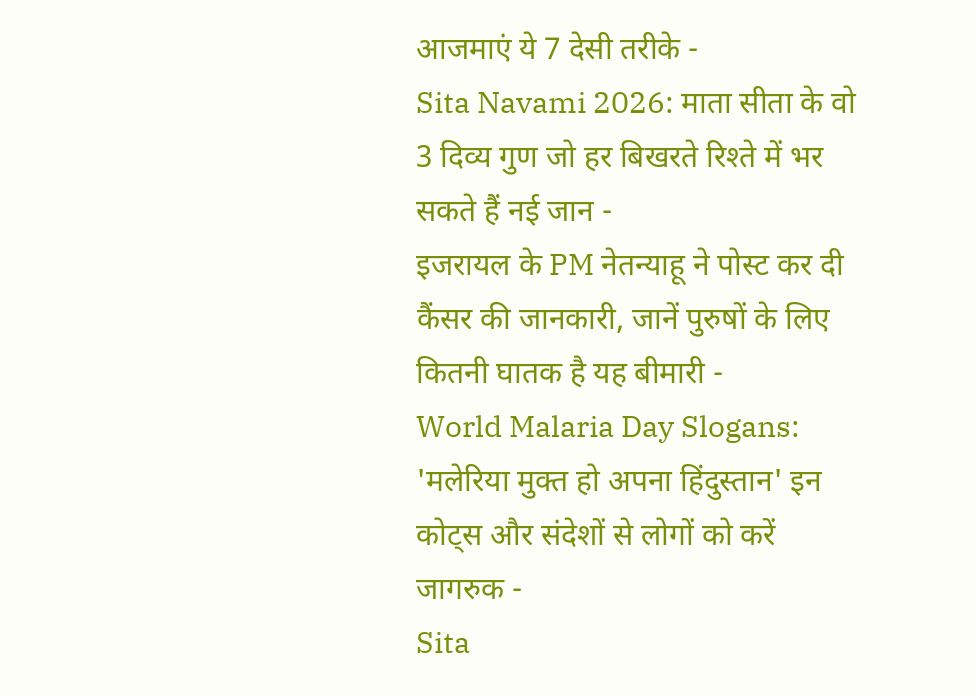आजमाएं ये 7 देसी तरीके -
Sita Navami 2026: माता सीता के वो 3 दिव्य गुण जो हर बिखरते रिश्ते में भर सकते हैं नई जान -
इजरायल के PM नेतन्याहू ने पोस्ट कर दी कैंसर की जानकारी, जानें पुरुषों के लिए कितनी घातक है यह बीमारी -
World Malaria Day Slogans: 'मलेरिया मुक्त हो अपना हिंदुस्तान' इन कोट्स और संदेशों से लोगों को करें जागरुक -
Sita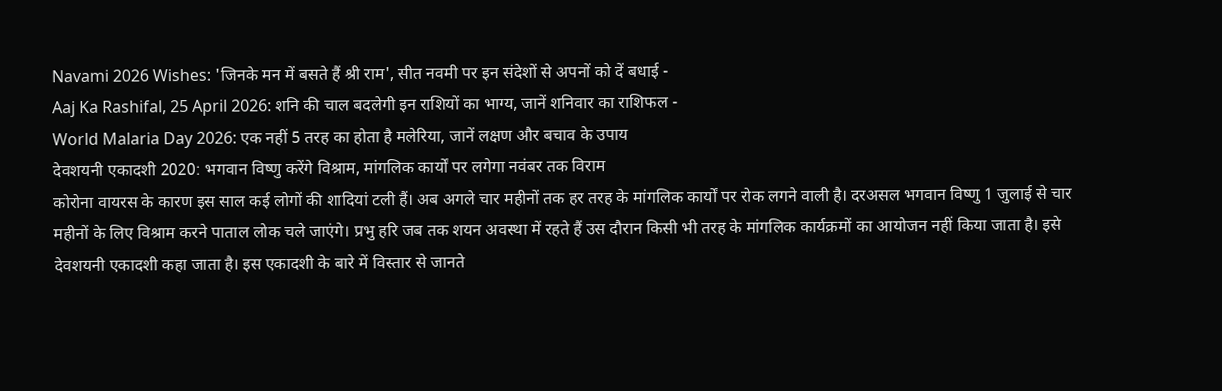Navami 2026 Wishes: 'जिनके मन में बसते हैं श्री राम', सीत नवमी पर इन संदेशों से अपनों को दें बधाई -
Aaj Ka Rashifal, 25 April 2026: शनि की चाल बदलेगी इन राशियों का भाग्य, जानें शनिवार का राशिफल -
World Malaria Day 2026: एक नहीं 5 तरह का होता है मलेरिया, जानें लक्षण और बचाव के उपाय
देवशयनी एकादशी 2020: भगवान विष्णु करेंगे विश्राम, मांगलिक कार्यों पर लगेगा नवंबर तक विराम
कोरोना वायरस के कारण इस साल कई लोगों की शादियां टली हैं। अब अगले चार महीनों तक हर तरह के मांगलिक कार्यों पर रोक लगने वाली है। दरअसल भगवान विष्णु 1 जुलाई से चार महीनों के लिए विश्राम करने पाताल लोक चले जाएंगे। प्रभु हरि जब तक शयन अवस्था में रहते हैं उस दौरान किसी भी तरह के मांगलिक कार्यक्रमों का आयोजन नहीं किया जाता है। इसे देवशयनी एकादशी कहा जाता है। इस एकादशी के बारे में विस्तार से जानते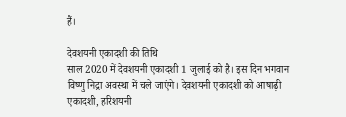हैं।

देवशयनी एकादशी की तिथि
साल 2020 में देवशयनी एकादशी 1 जुलाई को है। इस दिन भगवान विष्णु निद्रा अवस्था में चले जाएंगे। देवशयनी एकादशी को आषाढ़ी एकादशी, हरिशयनी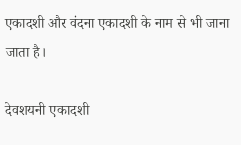एकादशी और वंदना एकादशी के नाम से भी जाना जाता है।

देवशयनी एकादशी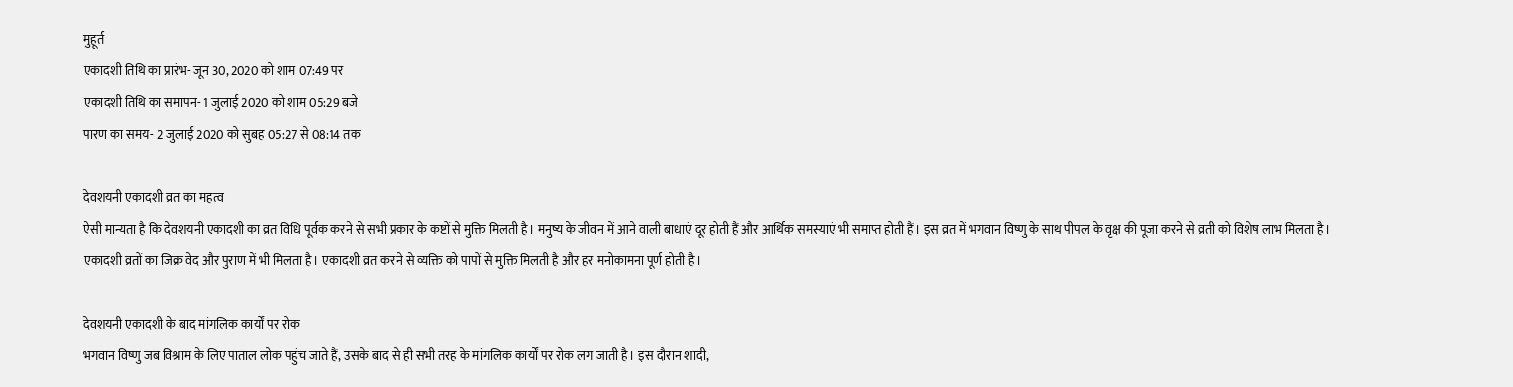मुहूर्त
एकादशी तिथि का प्रारंभ- जून 30, 2020 को शाम 07:49 पर
एकादशी तिथि का समापन- 1 जुलाई 2020 को शाम 05:29 बजे
पारण का समय- 2 जुलाई 2020 को सुबह 05:27 से 08:14 तक

देवशयनी एकादशी व्रत का महत्व
ऐसी मान्यता है कि देवशयनी एकादशी का व्रत विधि पूर्वक करने से सभी प्रकार के कष्टों से मुक्ति मिलती है। मनुष्य के जीवन में आने वाली बाधाएं दूर होती हैं और आर्थिक समस्याएं भी समाप्त होती हैं। इस व्रत में भगवान विष्णु के साथ पीपल के वृक्ष की पूजा करने से व्रती को विशेष लाभ मिलता है।
एकादशी व्रतों का जिक्र वेद और पुराण में भी मिलता है। एकादशी व्रत करने से व्यक्ति को पापों से मुक्ति मिलती है और हर मनोकामना पूर्ण होती है।

देवशयनी एकादशी के बाद मांगलिक कार्यों पर रोक
भगवान विष्णु जब विश्राम के लिए पाताल लोक पहुंच जाते हैं, उसके बाद से ही सभी तरह के मांगलिक कार्यों पर रोक लग जाती है। इस दौरान शादी,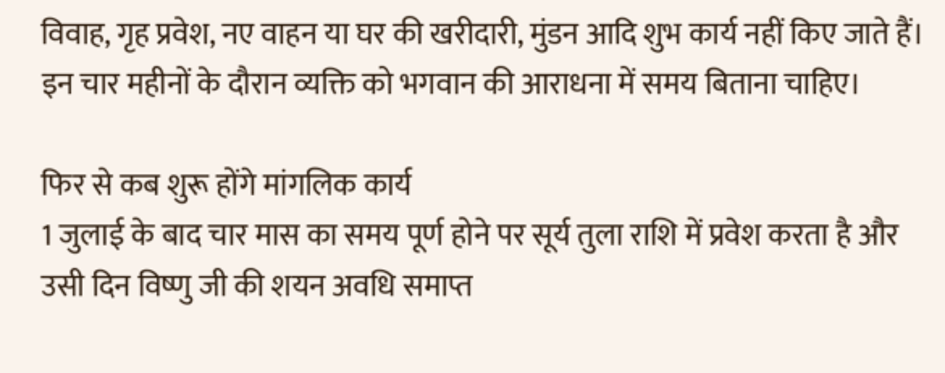विवाह, गृह प्रवेश, नए वाहन या घर की खरीदारी, मुंडन आदि शुभ कार्य नहीं किए जाते हैं। इन चार महीनों के दौरान व्यक्ति को भगवान की आराधना में समय बिताना चाहिए।

फिर से कब शुरू होंगे मांगलिक कार्य
1 जुलाई के बाद चार मास का समय पूर्ण होने पर सूर्य तुला राशि में प्रवेश करता है और उसी दिन विष्णु जी की शयन अवधि समाप्त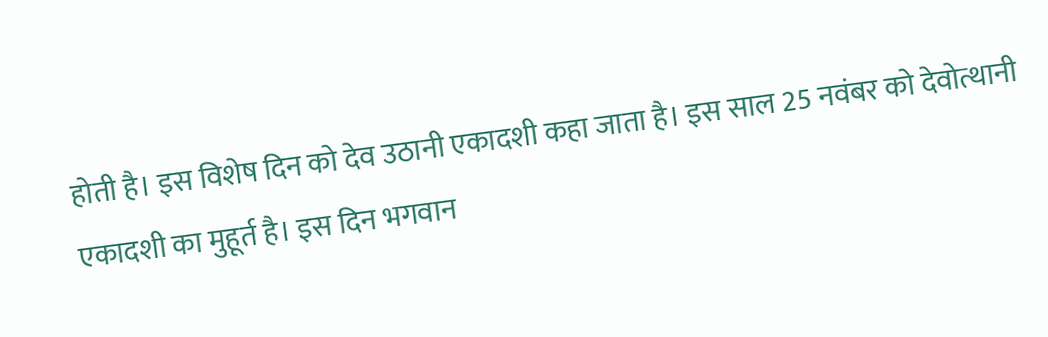होती है। इस विशेष दिन को देव उठानी एकादशी कहा जाता है। इस साल 25 नवंबर को देवोत्थानी एकादशी का मुहूर्त है। इस दिन भगवान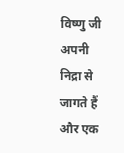विष्णु जी अपनी निद्रा से जागते हैं और एक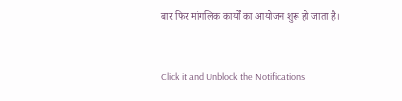बार फिर मांगलिक कार्यों का आयोजन शुरू हो जाता है।



Click it and Unblock the Notifications